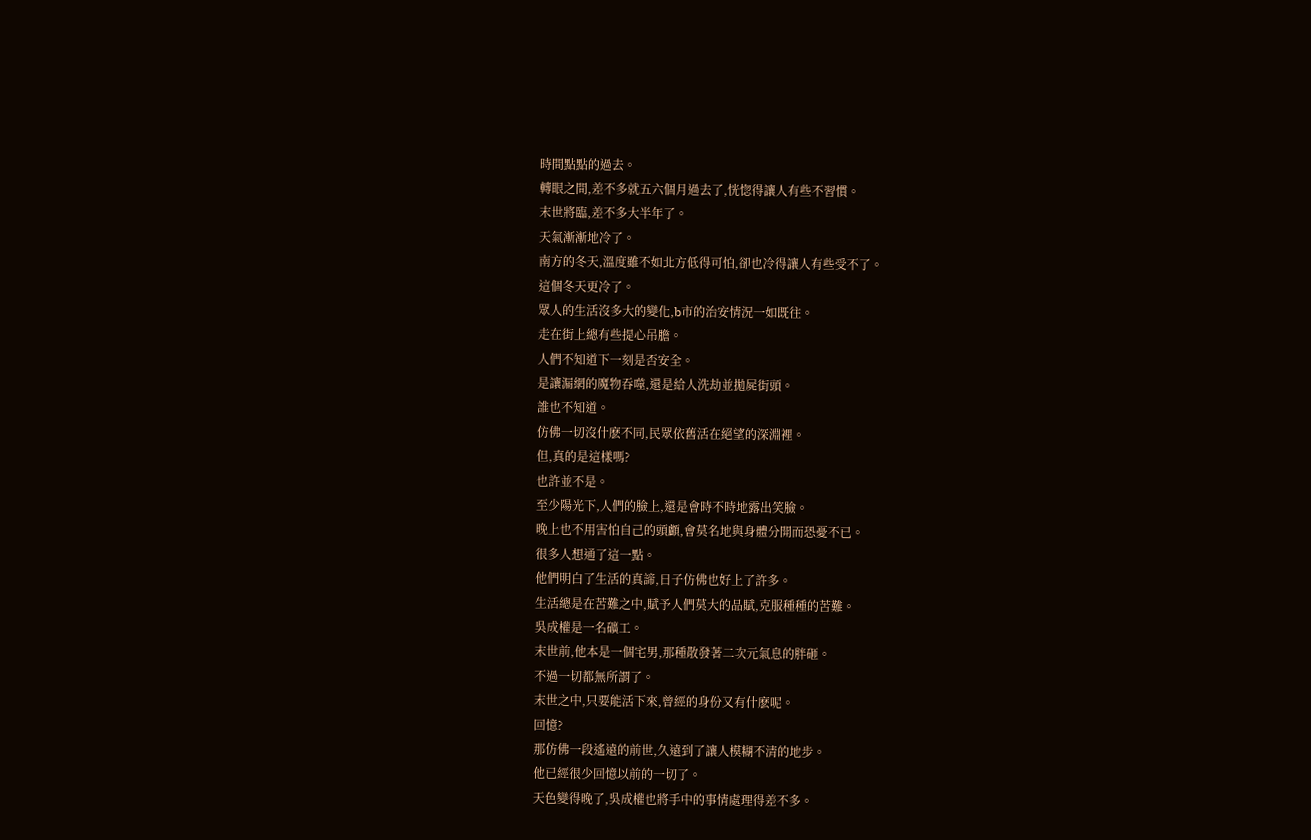時間點點的過去。
轉眼之間,差不多就五六個月過去了,恍惚得讓人有些不習慣。
末世將臨,差不多大半年了。
天氣漸漸地冷了。
南方的冬天,溫度雖不如北方低得可怕,卻也冷得讓人有些受不了。
這個冬天更冷了。
眾人的生活沒多大的變化,b市的治安情況一如既往。
走在街上總有些提心吊膽。
人們不知道下一刻是否安全。
是讓漏網的魔物吞噬,還是給人洗劫並拋屍街頭。
誰也不知道。
仿佛一切沒什麽不同,民眾依舊活在絕望的深淵裡。
但,真的是這樣嗎?
也許並不是。
至少陽光下,人們的臉上,還是會時不時地露出笑臉。
晚上也不用害怕自己的頭顱,會莫名地與身體分開而恐憂不已。
很多人想通了這一點。
他們明白了生活的真諦,日子仿佛也好上了許多。
生活總是在苦難之中,賦予人們莫大的品賦,克服種種的苦難。
吳成權是一名礦工。
末世前,他本是一個宅男,那種散發著二次元氣息的胖砸。
不過一切都無所謂了。
末世之中,只要能活下來,曾經的身份又有什麽呢。
回憶?
那仿佛一段遙遠的前世,久遠到了讓人模糊不清的地步。
他已經很少回憶以前的一切了。
天色變得晚了,吳成權也將手中的事情處理得差不多。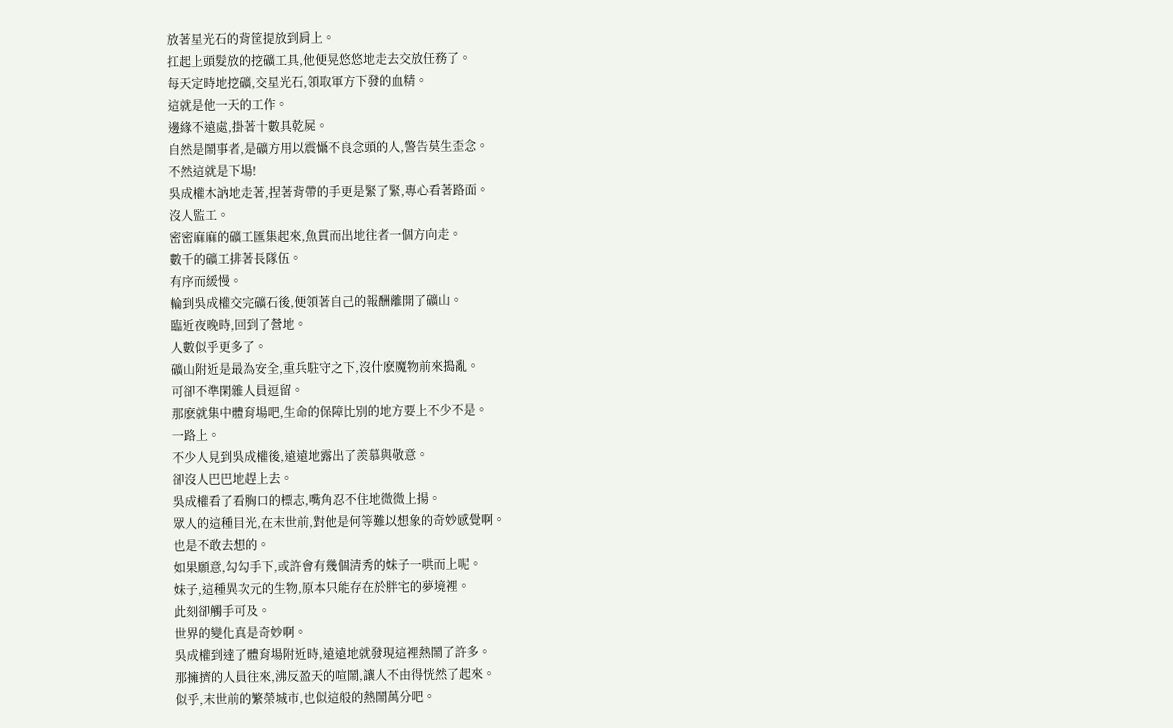放著星光石的背筐提放到肩上。
扛起上頭髮放的挖礦工具,他便晃悠悠地走去交放任務了。
每天定時地挖礦,交星光石,領取軍方下發的血精。
這就是他一天的工作。
邊緣不遠處,掛著十數具乾屍。
自然是鬧事者,是礦方用以震懾不良念頭的人,警告莫生歪念。
不然這就是下場!
吳成權木訥地走著,捏著背帶的手更是緊了緊,專心看著路面。
沒人監工。
密密麻麻的礦工匯集起來,魚貫而出地往者一個方向走。
數千的礦工排著長隊伍。
有序而緩慢。
輪到吳成權交完礦石後,便領著自己的報酬離開了礦山。
臨近夜晚時,回到了營地。
人數似乎更多了。
礦山附近是最為安全,重兵駐守之下,沒什麽魔物前來搗亂。
可卻不準閑雜人員逗留。
那麽就集中體育場吧,生命的保障比別的地方要上不少不是。
一路上。
不少人見到吳成權後,遠遠地露出了羨慕與敬意。
卻沒人巴巴地趕上去。
吳成權看了看胸口的標志,嘴角忍不住地微微上揚。
眾人的這種目光,在末世前,對他是何等難以想象的奇妙感覺啊。
也是不敢去想的。
如果願意,勾勾手下,或許會有幾個清秀的妹子一哄而上呢。
妹子,這種異次元的生物,原本只能存在於胖宅的夢境裡。
此刻卻觸手可及。
世界的變化真是奇妙啊。
吳成權到達了體育場附近時,遠遠地就發現這裡熱鬧了許多。
那擁擠的人員往來,沸反盈天的喧鬧,讓人不由得恍然了起來。
似乎,末世前的繁榮城市,也似這般的熱鬧萬分吧。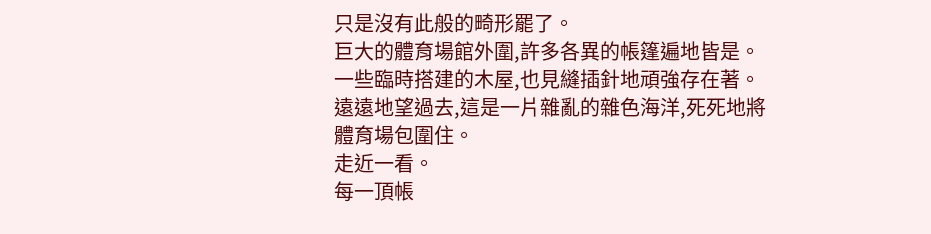只是沒有此般的畸形罷了。
巨大的體育場館外圍,許多各異的帳篷遍地皆是。
一些臨時搭建的木屋,也見縫插針地頑強存在著。
遠遠地望過去,這是一片雜亂的雜色海洋,死死地將體育場包圍住。
走近一看。
每一頂帳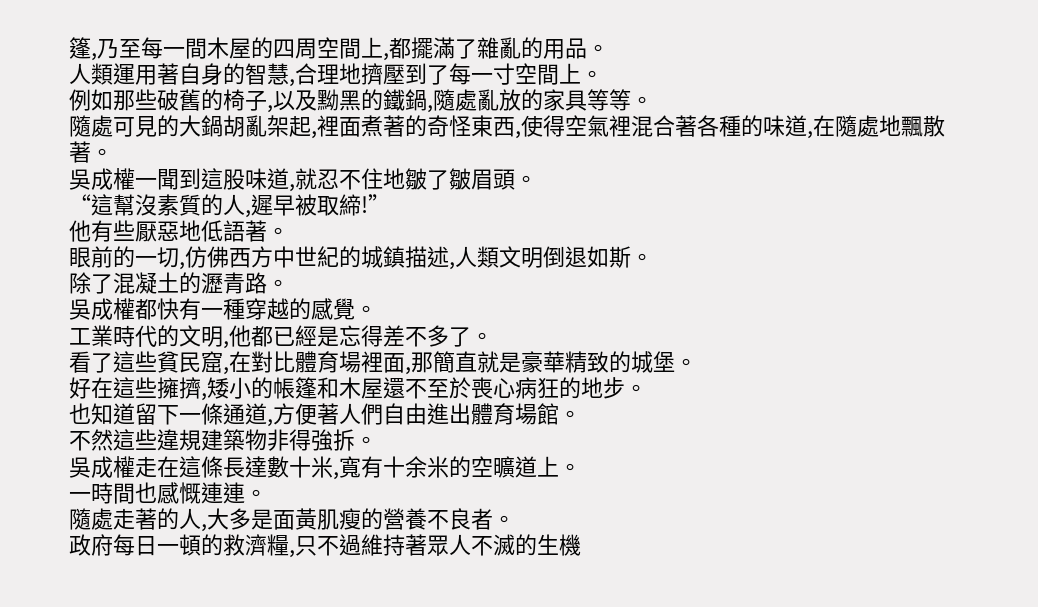篷,乃至每一間木屋的四周空間上,都擺滿了雜亂的用品。
人類運用著自身的智慧,合理地擠壓到了每一寸空間上。
例如那些破舊的椅子,以及黝黑的鐵鍋,隨處亂放的家具等等。
隨處可見的大鍋胡亂架起,裡面煮著的奇怪東西,使得空氣裡混合著各種的味道,在隨處地飄散著。
吳成權一聞到這股味道,就忍不住地皺了皺眉頭。
“這幫沒素質的人,遲早被取締!”
他有些厭惡地低語著。
眼前的一切,仿佛西方中世紀的城鎮描述,人類文明倒退如斯。
除了混凝土的瀝青路。
吳成權都快有一種穿越的感覺。
工業時代的文明,他都已經是忘得差不多了。
看了這些貧民窟,在對比體育場裡面,那簡直就是豪華精致的城堡。
好在這些擁擠,矮小的帳篷和木屋還不至於喪心病狂的地步。
也知道留下一條通道,方便著人們自由進出體育場館。
不然這些違規建築物非得強拆。
吳成權走在這條長達數十米,寬有十余米的空曠道上。
一時間也感慨連連。
隨處走著的人,大多是面黃肌瘦的營養不良者。
政府每日一頓的救濟糧,只不過維持著眾人不滅的生機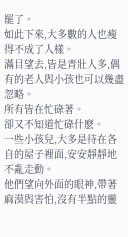罷了。
如此下來,大多數的人也瘦得不成了人樣。
滿目望去,皆是青壯人多,偶有的老人與小孩也可以幾盡忽略。
所有皆在忙碌著。
卻又不知道忙碌什麽。
一些小孩兒,大多是待在各自的屋子裡面,安安靜靜地不亂走動。
他們望向外面的眼神,帶著麻漠與害怕,沒有半點的靈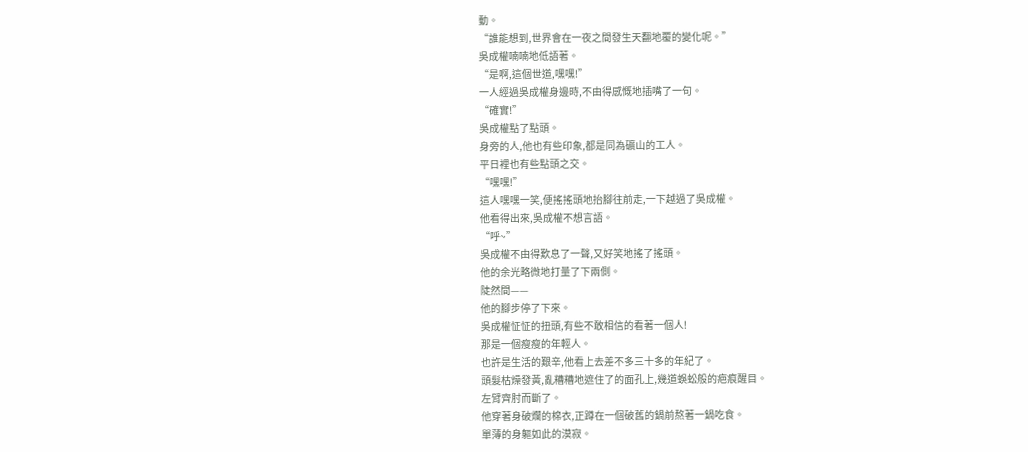動。
“誰能想到,世界會在一夜之間發生天翻地覆的變化呢。”
吳成權喃喃地低語著。
“是啊,這個世道,嘿嘿!”
一人經過吳成權身邊時,不由得感慨地插嘴了一句。
“確實!”
吳成權點了點頭。
身旁的人,他也有些印象,都是同為礦山的工人。
平日裡也有些點頭之交。
“嘿嘿!”
這人嘿嘿一笑,便搖搖頭地抬腳往前走,一下越過了吳成權。
他看得出來,吳成權不想言語。
“呼~”
吳成權不由得歎息了一聲,又好笑地搖了搖頭。
他的余光略微地打量了下兩側。
陡然間——
他的腳步停了下來。
吳成權怔怔的扭頭,有些不敢相信的看著一個人!
那是一個瘦瘦的年輕人。
也許是生活的艱辛,他看上去差不多三十多的年紀了。
頭髮枯燥發黃,亂糟糟地遮住了的面孔上,幾道蜈蚣般的疤痕醒目。
左臂齊肘而斷了。
他穿著身破爛的棉衣,正蹲在一個破舊的鍋前熬著一鍋吃食。
單薄的身軀如此的漠寂。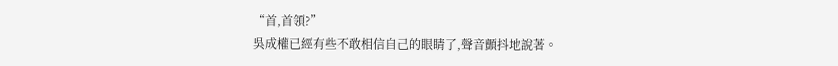“首,首領?”
吳成權已經有些不敢相信自己的眼睛了,聲音顫抖地說著。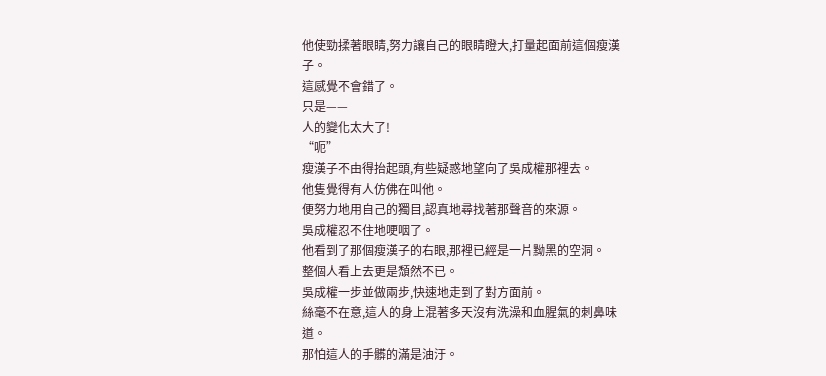他使勁揉著眼睛,努力讓自己的眼睛瞪大,打量起面前這個瘦漢子。
這感覺不會錯了。
只是——
人的變化太大了!
“呃”
瘦漢子不由得抬起頭,有些疑惑地望向了吳成權那裡去。
他隻覺得有人仿佛在叫他。
便努力地用自己的獨目,認真地尋找著那聲音的來源。
吳成權忍不住地哽咽了。
他看到了那個瘦漢子的右眼,那裡已經是一片黝黑的空洞。
整個人看上去更是頹然不已。
吳成權一步並做兩步,快速地走到了對方面前。
絲毫不在意,這人的身上混著多天沒有洗澡和血腥氣的刺鼻味道。
那怕這人的手髒的滿是油汙。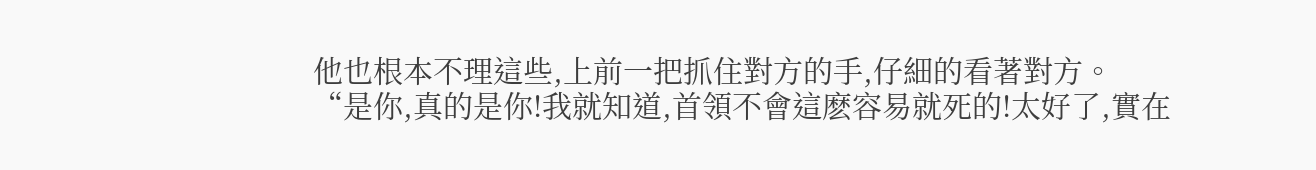他也根本不理這些,上前一把抓住對方的手,仔細的看著對方。
“是你,真的是你!我就知道,首領不會這麽容易就死的!太好了,實在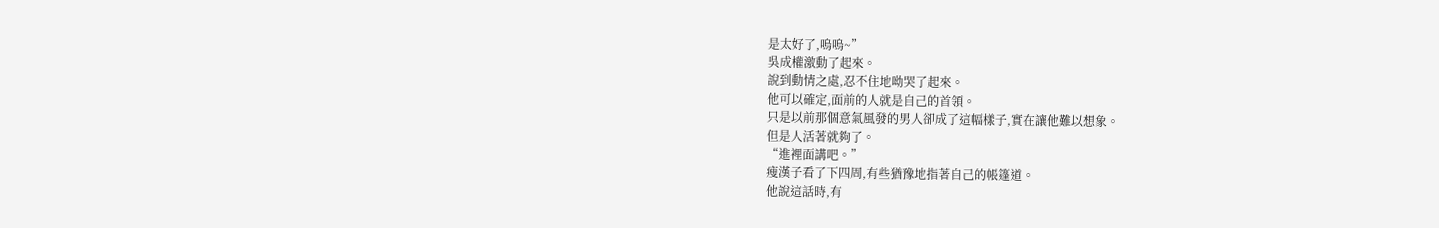是太好了,嗚嗚~”
吳成權激動了起來。
說到動情之處,忍不住地呦哭了起來。
他可以確定,面前的人就是自己的首領。
只是以前那個意氣風發的男人卻成了這幅樣子,實在讓他難以想象。
但是人活著就夠了。
“進裡面講吧。”
瘦漢子看了下四周,有些猶豫地指著自己的帳篷道。
他說這話時,有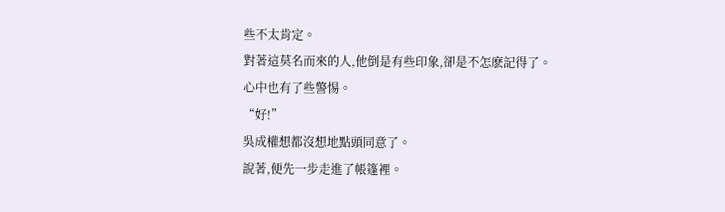些不太肯定。
對著這莫名而來的人,他倒是有些印象,卻是不怎麽記得了。
心中也有了些警惕。
“好!”
吳成權想都沒想地點頭同意了。
說著,便先一步走進了帳篷裡。